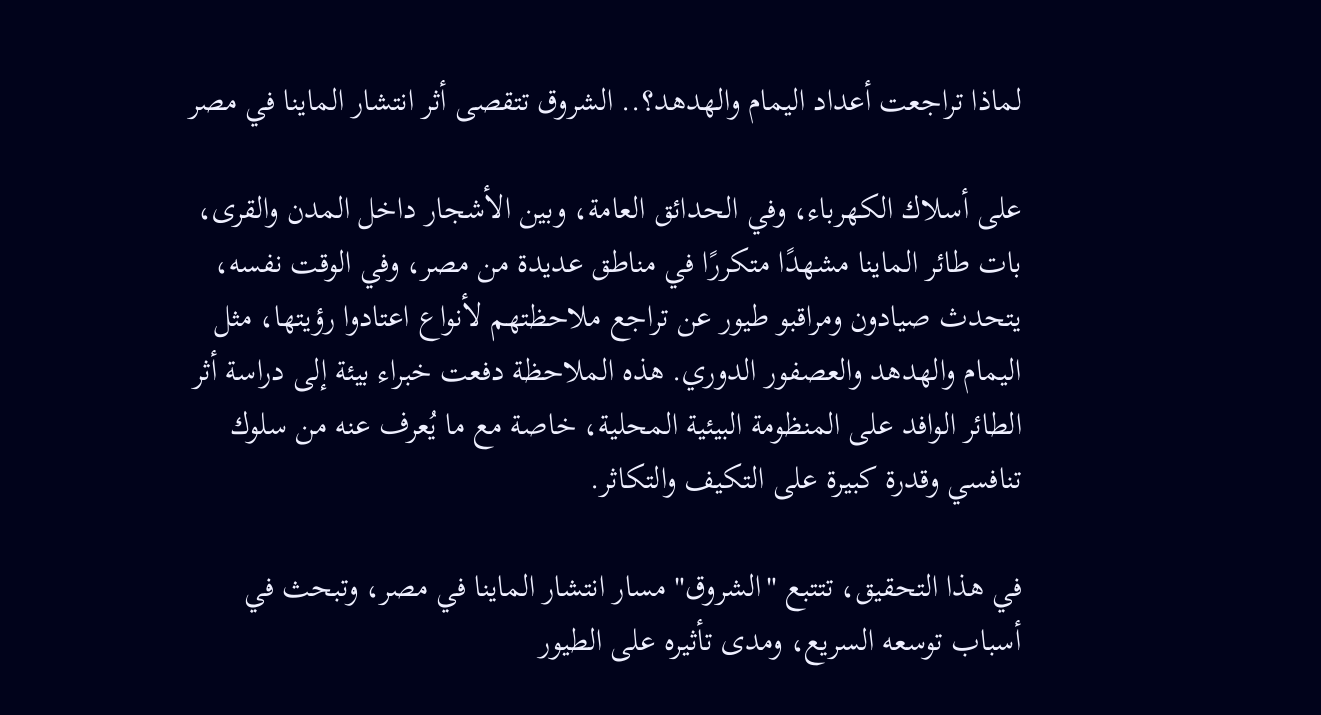لماذا تراجعت أعداد اليمام والهدهد؟.. الشروق تتقصى أثر انتشار الماينا في مصر

على أسلاك الكهرباء، وفي الحدائق العامة، وبين الأشجار داخل المدن والقرى، بات طائر الماينا مشهدًا متكررًا في مناطق عديدة من مصر، وفي الوقت نفسه، يتحدث صيادون ومراقبو طيور عن تراجع ملاحظتهم لأنواع اعتادوا رؤيتها، مثل اليمام والهدهد والعصفور الدوري. هذه الملاحظة دفعت خبراء بيئة إلى دراسة أثر الطائر الوافد على المنظومة البيئية المحلية، خاصة مع ما يُعرف عنه من سلوك تنافسي وقدرة كبيرة على التكيف والتكاثر.

في هذا التحقيق، تتتبع "الشروق" مسار انتشار الماينا في مصر، وتبحث في أسباب توسعه السريع، ومدى تأثيره على الطيور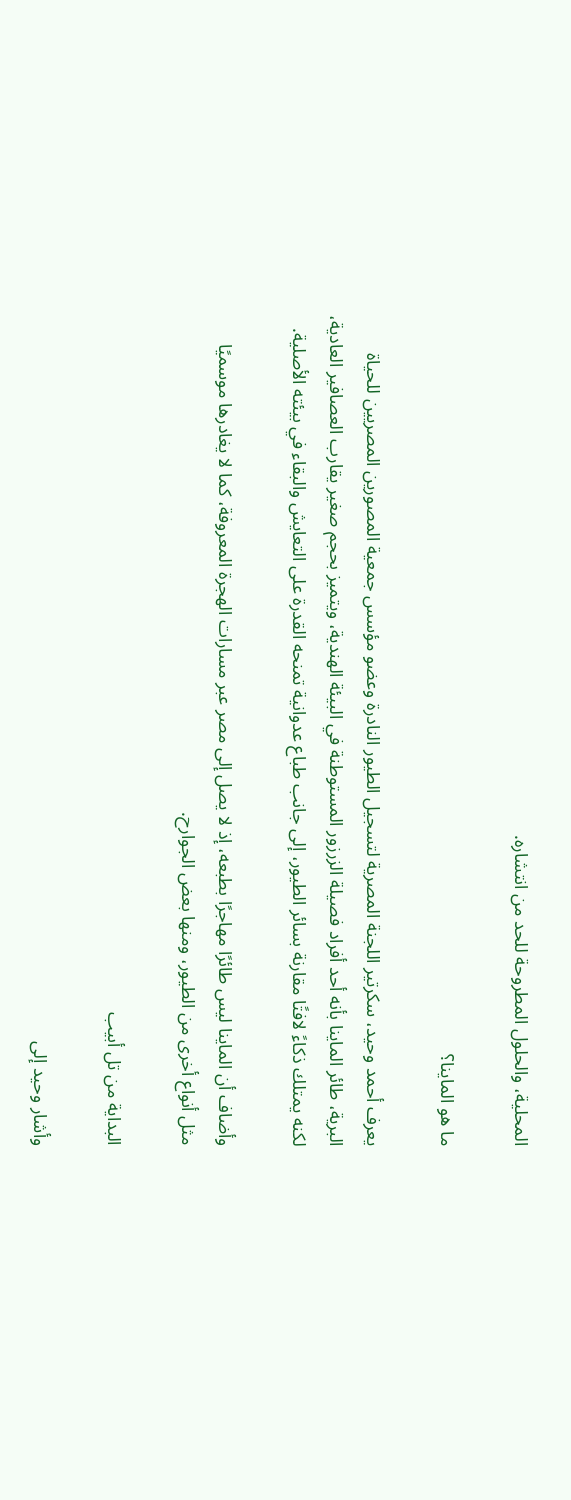المحلية، والحلول المطروحة للحد من انتشاره.

ما هو الماينا؟

يعرف أحمد وحيد، سكرتير اللجنة المصرية لتسجيل الطيور النادرة وعضو مؤسس جمعية المصورين المصريين للحياة البرية، طائر الماينا بأنه أحد أفراد فصيلة الزرزور المستوطنة في البيئة الهندية، ويتميز بحجم صغير يقارب العصافير العادية، لكنه يمتلك ذكاءً لافتًا مقارنة بسائر الطيور، إلى جانب طباع عدوانية تمنحه القدرة على التعايش والبقاء في بيئته الأصلية.

وأضاف أن الماينا ليس طائرًا مهاجرًا بطبعه، إذ لا يصل إلى مصر عبر مسارات الهجرة المعروفة، كما لا يغادرها موسميًا مثل أنواع أخرى من الطيور، ومنها بعض الجوارح.

البداية من تل أبيب

وأشار وحيد إلى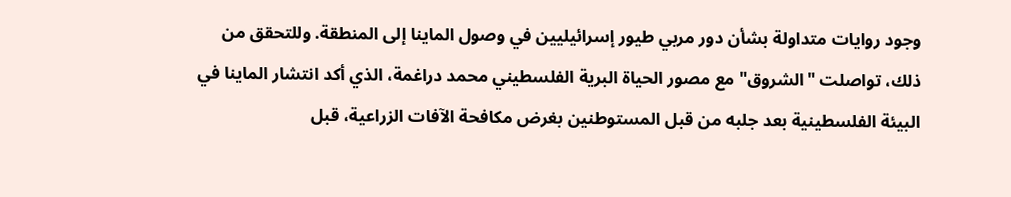وجود روايات متداولة بشأن دور مربي طيور إسرائيليين في وصول الماينا إلى المنطقة. وللتحقق من ذلك، تواصلت "الشروق" مع مصور الحياة البرية الفلسطيني محمد دراغمة، الذي أكد انتشار الماينا في البيئة الفلسطينية بعد جلبه من قبل المستوطنين بغرض مكافحة الآفات الزراعية، قبل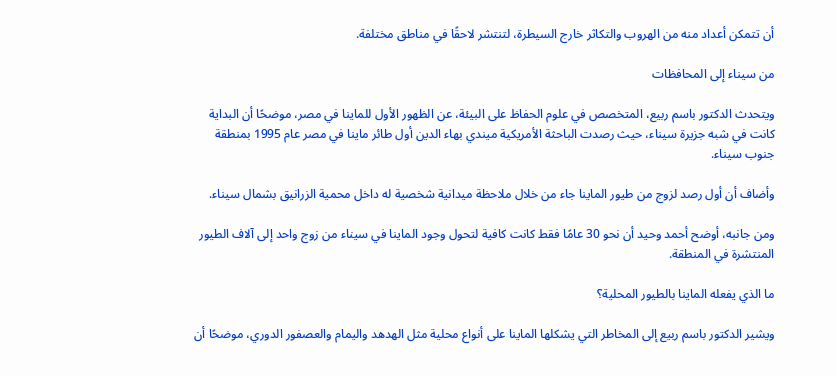أن تتمكن أعداد منه من الهروب والتكاثر خارج السيطرة، لتنتشر لاحقًا في مناطق مختلفة.

من سيناء إلى المحافظات

ويتحدث الدكتور باسم ربيع، المتخصص في علوم الحفاظ على البيئة، عن الظهور الأول للماينا في مصر، موضحًا أن البداية كانت في شبه جزيرة سيناء، حيث رصدت الباحثة الأمريكية ميندي بهاء الدين أول طائر ماينا في مصر عام 1995 بمنطقة جنوب سيناء.

وأضاف أن أول رصد لزوج من طيور الماينا جاء من خلال ملاحظة ميدانية شخصية له داخل محمية الزرانيق بشمال سيناء.

ومن جانبه، أوضح أحمد وحيد أن نحو 30 عامًا فقط كانت كافية لتحول وجود الماينا في سيناء من زوج واحد إلى آلاف الطيور المنتشرة في المنطقة.

ما الذي يفعله الماينا بالطيور المحلية؟

ويشير الدكتور باسم ربيع إلى المخاطر التي يشكلها الماينا على أنواع محلية مثل الهدهد واليمام والعصفور الدوري، موضحًا أن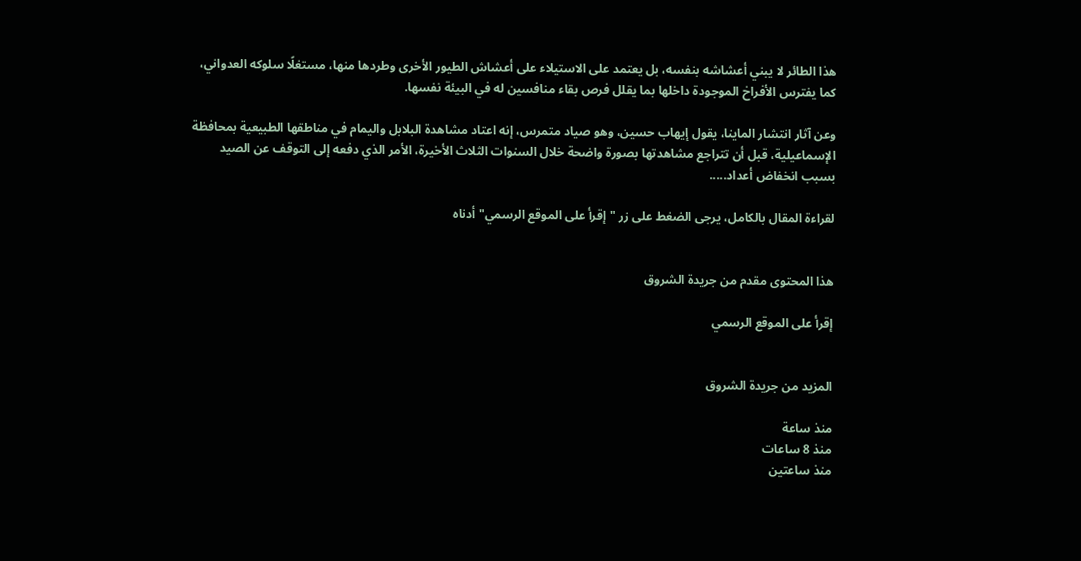هذا الطائر لا يبني أعشاشه بنفسه، بل يعتمد على الاستيلاء على أعشاش الطيور الأخرى وطردها منها، مستغلًا سلوكه العدواني، كما يفترس الأفراخ الموجودة داخلها بما يقلل فرص بقاء منافسين له في البيئة نفسها.

وعن آثار انتشار الماينا، يقول إيهاب حسين، وهو صياد متمرس، إنه اعتاد مشاهدة البلابل واليمام في مناطقها الطبيعية بمحافظة الإسماعيلية، قبل أن تتراجع مشاهدتها بصورة واضحة خلال السنوات الثلاث الأخيرة، الأمر الذي دفعه إلى التوقف عن الصيد بسبب انخفاض أعداد.....

لقراءة المقال بالكامل، يرجى الضغط على زر "إقرأ على الموقع الرسمي" أدناه


هذا المحتوى مقدم من جريدة الشروق

إقرأ على الموقع الرسمي


المزيد من جريدة الشروق

منذ ساعة
منذ 8 ساعات
منذ ساعتين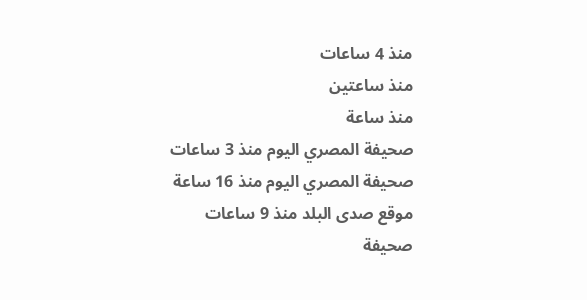منذ 4 ساعات
منذ ساعتين
منذ ساعة
صحيفة المصري اليوم منذ 3 ساعات
صحيفة المصري اليوم منذ 16 ساعة
موقع صدى البلد منذ 9 ساعات
صحيفة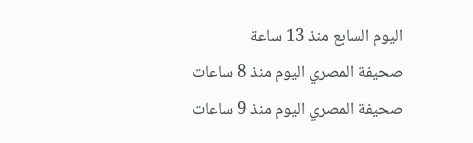اليوم السابع منذ 13 ساعة
صحيفة المصري اليوم منذ 8 ساعات
صحيفة المصري اليوم منذ 9 ساعات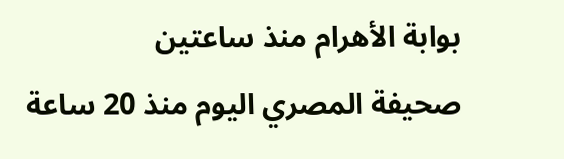بوابة الأهرام منذ ساعتين
صحيفة المصري اليوم منذ 20 ساعة